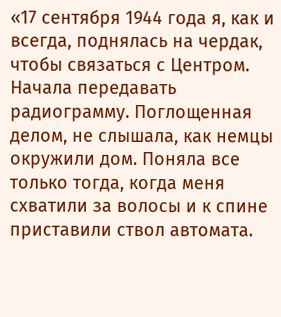«17 сентября 1944 года я, как и всегда, поднялась на чердак, чтобы связаться с Центром. Начала передавать радиограмму. Поглощенная делом, не слышала, как немцы окружили дом. Поняла все только тогда, когда меня схватили за волосы и к спине приставили ствол автомата.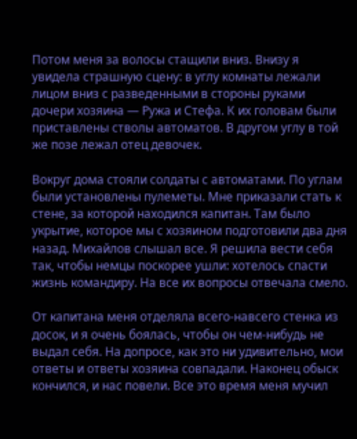Потом меня за волосы стащили вниз. Внизу я увидела страшную сцену: в углу комнаты лежали лицом вниз с разведенными в стороны руками дочери хозяина — Ружа и Стефа. К их головам были приставлены стволы автоматов. В другом углу в той же позе лежал отец девочек.

Вокруг дома стояли солдаты с автоматами. По углам были установлены пулеметы. Мне приказали стать к стене, за которой находился капитан. Там было укрытие, которое мы с хозяином подготовили два дня назад. Михайлов слышал все. Я решила вести себя так, чтобы немцы поскорее ушли: хотелось спасти жизнь командиру. На все их вопросы отвечала смело.

От капитана меня отделяла всего-навсего стенка из досок, и я очень боялась, чтобы он чем-нибудь не выдал себя. На допросе, как это ни удивительно, мои ответы и ответы хозяина совпадали. Наконец обыск кончился, и нас повели. Все это время меня мучил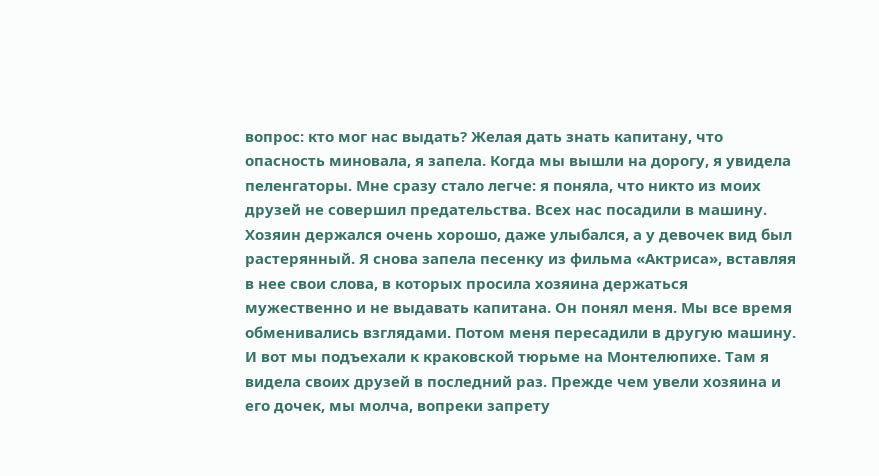вопрос: кто мог нас выдать? Желая дать знать капитану, что опасность миновала, я запела. Когда мы вышли на дорогу, я увидела пеленгаторы. Мне сразу стало легче: я поняла, что никто из моих друзей не совершил предательства. Всех нас посадили в машину. Хозяин держался очень хорошо, даже улыбался, а у девочек вид был растерянный. Я снова запела песенку из фильма «Актриса», вставляя в нее свои слова, в которых просила хозяина держаться мужественно и не выдавать капитана. Он понял меня. Мы все время обменивались взглядами. Потом меня пересадили в другую машину. И вот мы подъехали к краковской тюрьме на Монтелюпихе. Там я видела своих друзей в последний раз. Прежде чем увели хозяина и его дочек, мы молча, вопреки запрету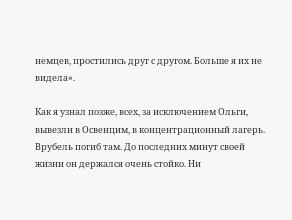немцев, простились друг с другом. Больше я их не видела».

Как я узнал позже, всех, за исключением Ольги, вывезли в Освенцим, в концентрационный лагерь. Врубель погиб там. До последних минут своей жизни он держался очень стойко. Ни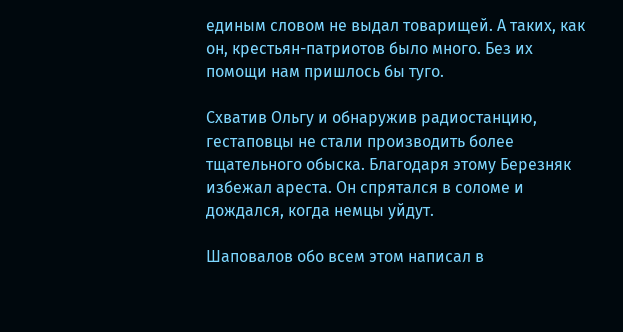единым словом не выдал товарищей. А таких, как он, крестьян-патриотов было много. Без их помощи нам пришлось бы туго.

Схватив Ольгу и обнаружив радиостанцию, гестаповцы не стали производить более тщательного обыска. Благодаря этому Березняк избежал ареста. Он спрятался в соломе и дождался, когда немцы уйдут.

Шаповалов обо всем этом написал в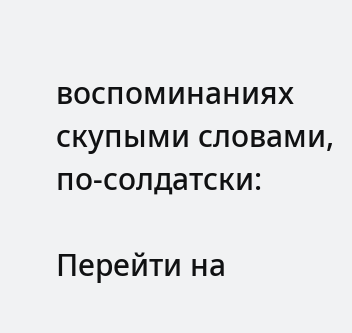воспоминаниях скупыми словами, по-солдатски:

Перейти на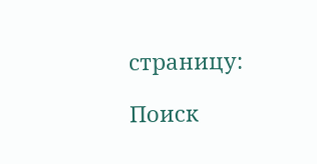страницу:

Поиск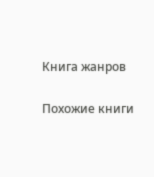Книга жанров

Похожие книги